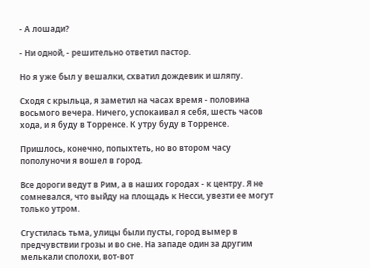- А лошади?

- Ни одной, - решительно ответил пастор.

Но я уже был у вешалки, схватил дождевик и шляпу.

Сходя с крыльца, я заметил на часах время - половина восьмого вечера. Ничего, успокаивал я себя, шесть часов хода, и я буду в Торренсе. К утру буду в Торренсе.

Пришлось, конечно, попыхтеть, но во втором часу пополуночи я вошел в город.

Все дороги ведут в Рим, а в наших городах - к центру. Я не сомневался, что выйду на площадь к Несси, увезти ее могут только утром.

Сгустилась тьма, улицы были пусты, город вымер в предчувствии грозы и во сне. На западе один за другим мелькали сполохи, вот-вот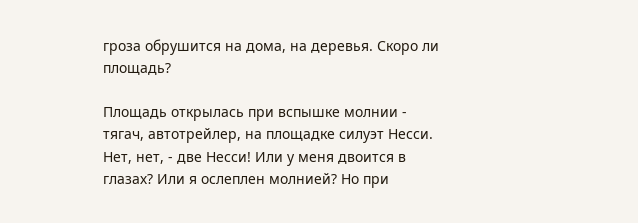гроза обрушится на дома, на деревья. Скоро ли площадь?

Площадь открылась при вспышке молнии - тягач, автотрейлер, на площадке силуэт Несси. Нет, нет, - две Несси! Или у меня двоится в глазах? Или я ослеплен молнией? Но при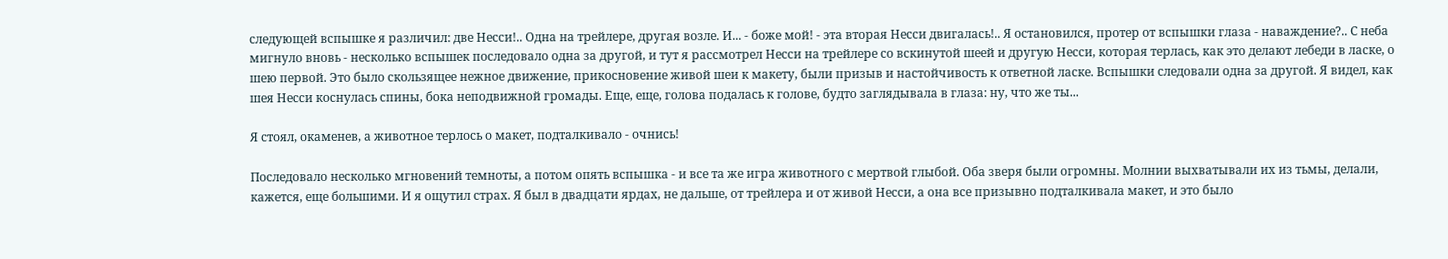следующей вспышке я различил: две Несси!.. Одна на трейлере, другая возле. И... - боже мой! - эта вторая Несси двигалась!.. Я остановился, протер от вспышки глаза - наваждение?.. С неба мигнуло вновь - несколько вспышек последовало одна за другой, и тут я рассмотрел Несси на трейлере со вскинутой шеей и другую Несси, которая терлась, как это делают лебеди в ласке, о шею первой. Это было скользящее нежное движение, прикосновение живой шеи к макету, были призыв и настойчивость к ответной ласке. Вспышки следовали одна за другой. Я видел, как шея Несси коснулась спины, бока неподвижной громады. Еще, еще, голова подалась к голове, будто заглядывала в глаза: ну, что же ты...

Я стоял, окаменев, а животное терлось о макет, подталкивало - очнись!

Последовало несколько мгновений темноты, а потом опять вспышка - и все та же игра животного с мертвой глыбой. Оба зверя были огромны. Молнии выхватывали их из тьмы, делали, кажется, еще большими. И я ощутил страх. Я был в двадцати ярдах, не дальше, от трейлера и от живой Несси, а она все призывно подталкивала макет, и это было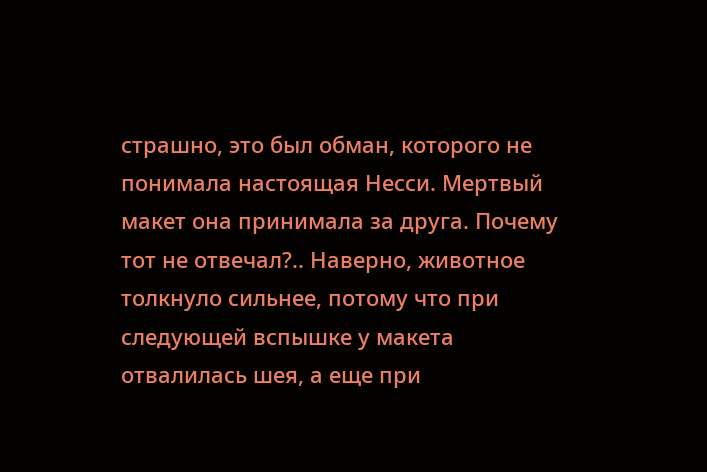страшно, это был обман, которого не понимала настоящая Несси. Мертвый макет она принимала за друга. Почему тот не отвечал?.. Наверно, животное толкнуло сильнее, потому что при следующей вспышке у макета отвалилась шея, а еще при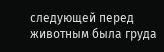следующей перед животным была груда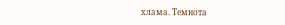хлама. Темнота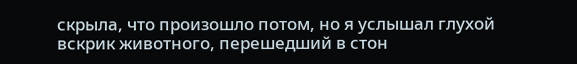скрыла, что произошло потом, но я услышал глухой вскрик животного, перешедший в стон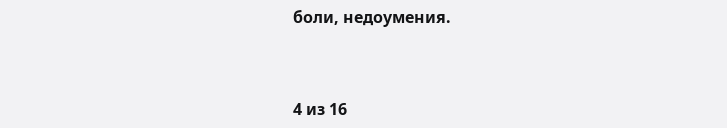боли, недоумения.



4 из 16